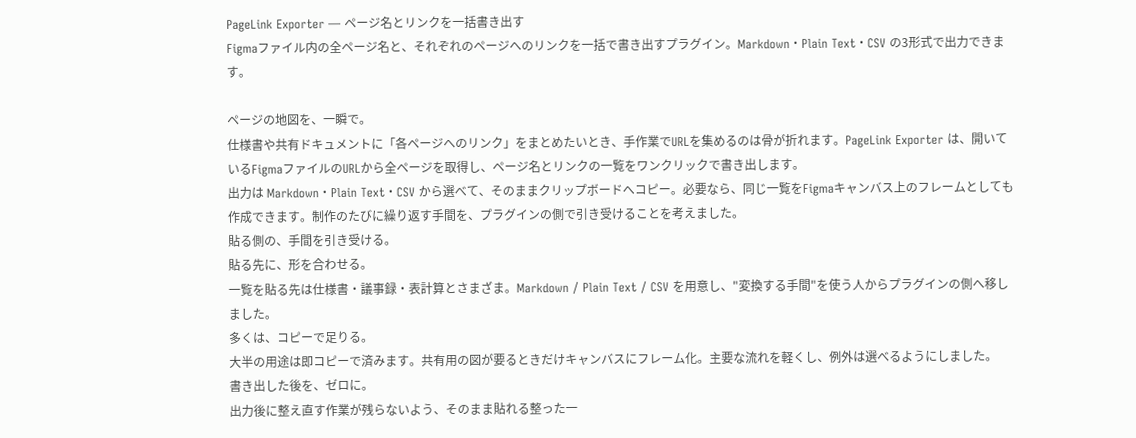PageLink Exporter — ページ名とリンクを一括書き出す
Figmaファイル内の全ページ名と、それぞれのページへのリンクを一括で書き出すプラグイン。Markdown・Plain Text・CSV の3形式で出力できます。

ページの地図を、一瞬で。
仕様書や共有ドキュメントに「各ページへのリンク」をまとめたいとき、手作業でURLを集めるのは骨が折れます。PageLink Exporter は、開いているFigmaファイルのURLから全ページを取得し、ページ名とリンクの一覧をワンクリックで書き出します。
出力は Markdown・Plain Text・CSV から選べて、そのままクリップボードへコピー。必要なら、同じ一覧をFigmaキャンバス上のフレームとしても作成できます。制作のたびに繰り返す手間を、プラグインの側で引き受けることを考えました。
貼る側の、手間を引き受ける。
貼る先に、形を合わせる。
一覧を貼る先は仕様書・議事録・表計算とさまざま。Markdown / Plain Text / CSV を用意し、"変換する手間"を使う人からプラグインの側へ移しました。
多くは、コピーで足りる。
大半の用途は即コピーで済みます。共有用の図が要るときだけキャンバスにフレーム化。主要な流れを軽くし、例外は選べるようにしました。
書き出した後を、ゼロに。
出力後に整え直す作業が残らないよう、そのまま貼れる整った一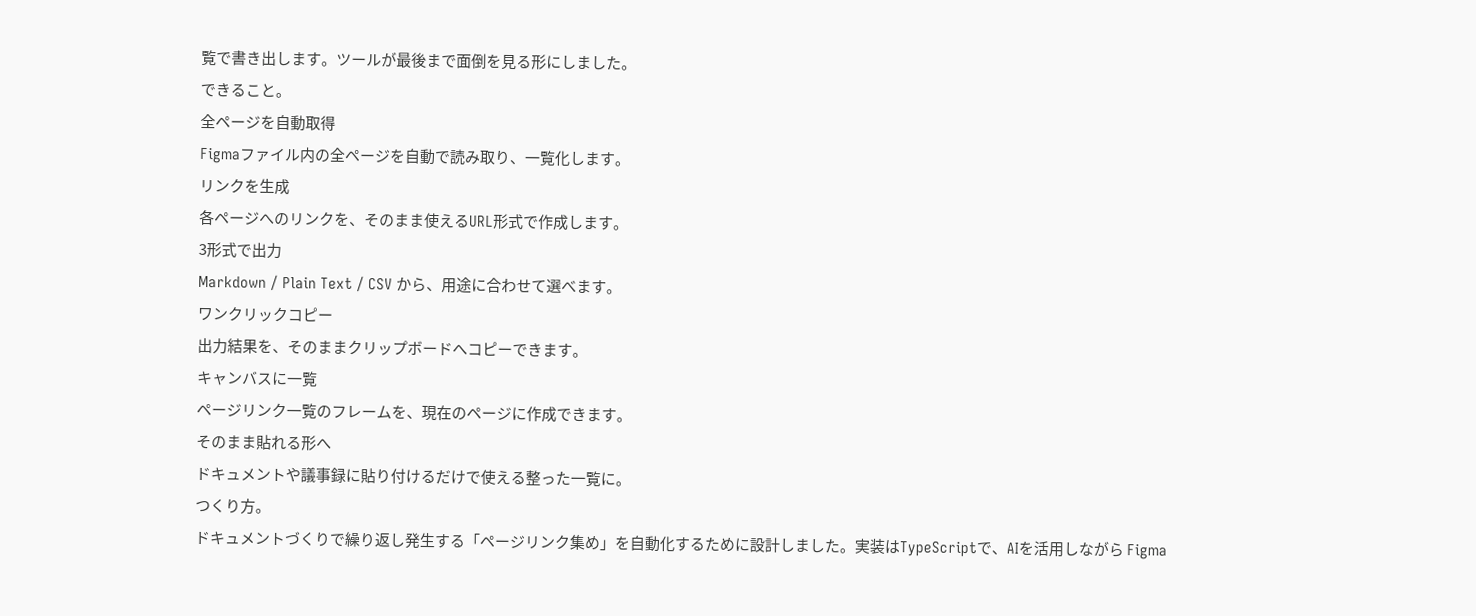覧で書き出します。ツールが最後まで面倒を見る形にしました。
できること。
全ページを自動取得
Figmaファイル内の全ページを自動で読み取り、一覧化します。
リンクを生成
各ページへのリンクを、そのまま使えるURL形式で作成します。
3形式で出力
Markdown / Plain Text / CSV から、用途に合わせて選べます。
ワンクリックコピー
出力結果を、そのままクリップボードへコピーできます。
キャンバスに一覧
ページリンク一覧のフレームを、現在のページに作成できます。
そのまま貼れる形へ
ドキュメントや議事録に貼り付けるだけで使える整った一覧に。
つくり方。
ドキュメントづくりで繰り返し発生する「ページリンク集め」を自動化するために設計しました。実装はTypeScriptで、AIを活用しながら Figma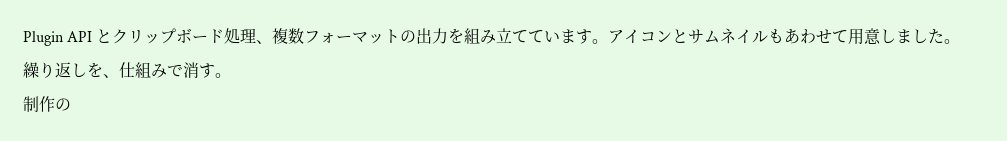Plugin API とクリップボード処理、複数フォーマットの出力を組み立てています。アイコンとサムネイルもあわせて用意しました。
繰り返しを、仕組みで消す。
制作の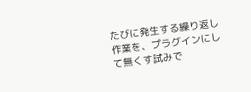たびに発生する繰り返し作業を、プラグインにして無くす試みで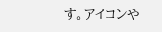す。アイコンや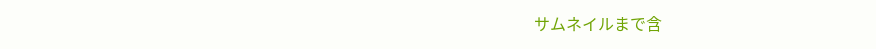サムネイルまで含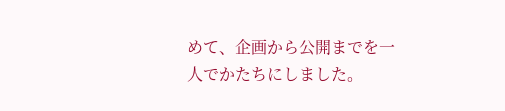めて、企画から公開までを一人でかたちにしました。